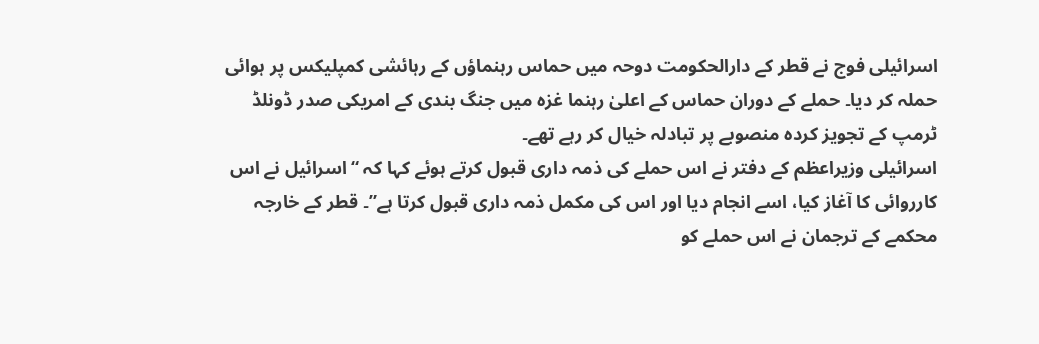اسرائیلی فوج نے قطر کے دارالحکومت دوحہ میں حماس رہنماؤں کے رہائشی کمپلیکس پر ہوائی حملہ کر دیا۔ حملے کے دوران حماس کے اعلیٰ رہنما غزہ میں جنگ بندی کے امریکی صدر ڈونلڈ ٹرمپ کے تجویز کردہ منصوبے پر تبادلہ خیال کر رہے تھے۔
اسرائیلی وزیراعظم کے دفتر نے اس حملے کی ذمہ داری قبول کرتے ہوئے کہا کہ “اسرائیل نے اس کارروائی کا آغاز کیا، اسے انجام دیا اور اس کی مکمل ذمہ داری قبول کرتا ہے”۔ قطر کے خارجہ محکمے کے ترجمان نے اس حملے کو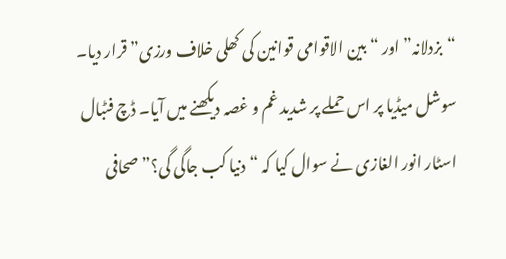“بزدلانہ” اور “بین الاقوامی قوانین کی کھلی خلاف ورزی” قرار دیا۔
سوشل میڈیا پر اس حملے پر شدید غم و غصہ دیکھنے میں آیا۔ ڈچ فٹبال اسٹار انور الغازی نے سوال کیا کہ “دنیا کب جاگی گی؟” صحافی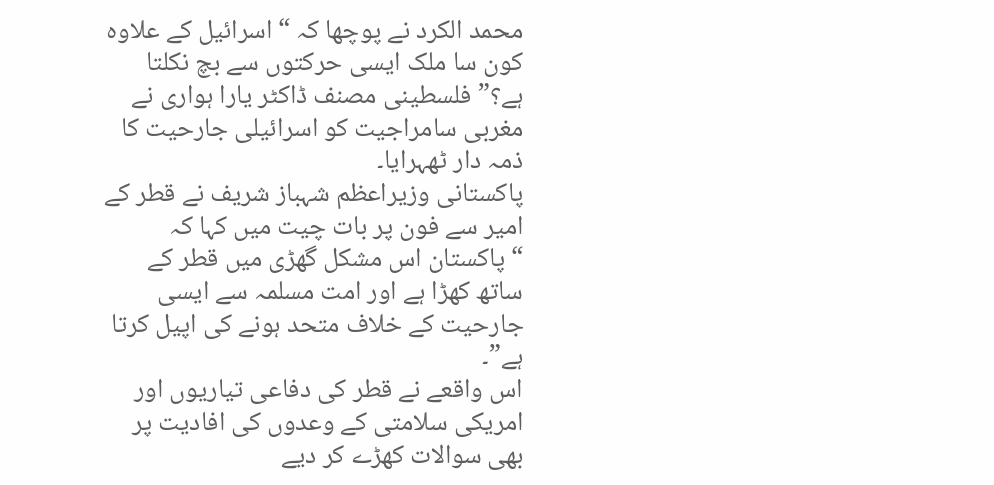محمد الکرد نے پوچھا کہ “اسرائیل کے علاوہ کون سا ملک ایسی حرکتوں سے بچ نکلتا ہے؟” فلسطینی مصنف ڈاکٹر یارا ہواری نے مغربی سامراجیت کو اسرائیلی جارحیت کا ذمہ دار ٹھہرایا۔
پاکستانی وزیراعظم شہباز شریف نے قطر کے امیر سے فون پر بات چیت میں کہا کہ “پاکستان اس مشکل گھڑی میں قطر کے ساتھ کھڑا ہے اور امت مسلمہ سے ایسی جارحیت کے خلاف متحد ہونے کی اپیل کرتا ہے”۔
اس واقعے نے قطر کی دفاعی تیاریوں اور امریکی سلامتی کے وعدوں کی افادیت پر بھی سوالات کھڑے کر دیے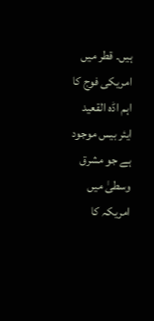ہیں۔ قطر میں امریکی فوج کا اہم اڈہ القعید ایئر بیس موجود ہے جو مشرق وسطیٰ میں امریکہ کا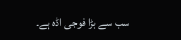سب سے بڑا فوجی اڈہ ہے۔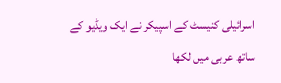اسرائیلی کنیسٹ کے اسپیکر نے ایک ویڈیو کے ساتھ عربی میں لکھا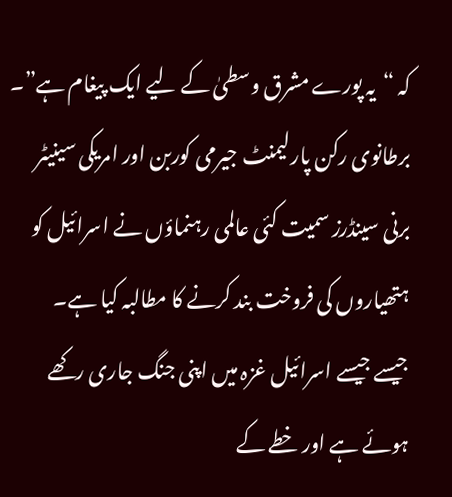کہ “یہ پورے مشرق وسطیٰ کے لیے ایک پیغام ہے”۔ برطانوی رکن پارلیمنٹ جیرمی کوربن اور امریکی سینیٹر برنی سینڈرز سمیت کئی عالمی رہنماؤں نے اسرائیل کو ہتھیاروں کی فروخت بند کرنے کا مطالبہ کیا ہے۔
جیسے جیسے اسرائیل غزہ میں اپنی جنگ جاری رکھے ہوئے ہے اور خطے کے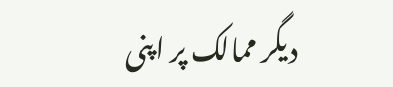دیگر ممالک پر اپنی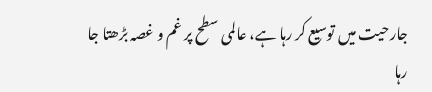جارحیت میں توسیع کر رہا ہے، عالمی سطح پر غم و غصہ بڑھتا جا رہا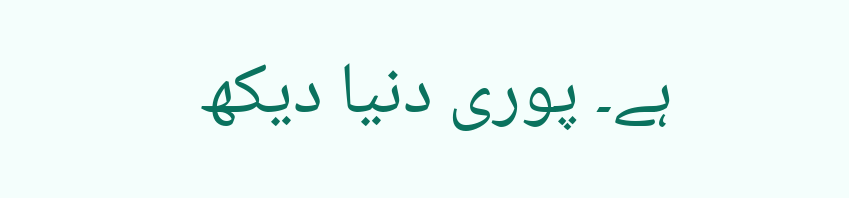ہے۔ پوری دنیا دیکھ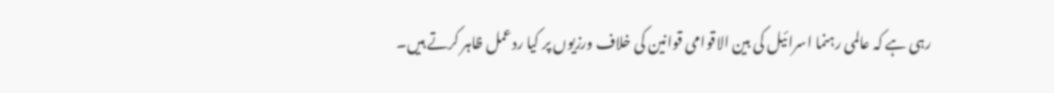رہی ہے کہ عالمی رہنما اسرائیل کی بین الاقوامی قوانین کی خلاف ورزیوں پر کیا ردعمل ظاہر کرتے ہیں۔